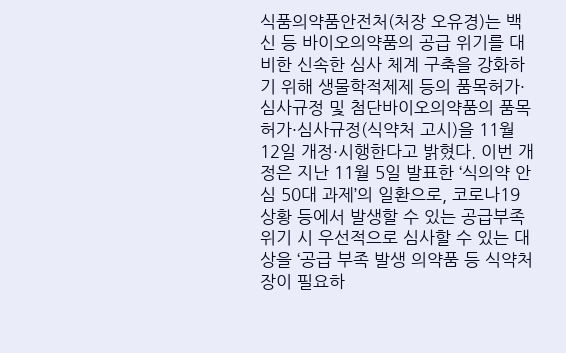식품의약품안전처(처장 오유경)는 백신 등 바이오의약품의 공급 위기를 대비한 신속한 심사 체계 구축을 강화하기 위해 생물학적제제 등의 품목허가·심사규정 및 첨단바이오의약품의 품목허가·심사규정(식약처 고시)을 11월 12일 개정·시행한다고 밝혔다. 이번 개정은 지난 11월 5일 발표한 ‘식의약 안심 50대 과제’의 일환으로, 코로나19 상황 등에서 발생할 수 있는 공급부족 위기 시 우선적으로 심사할 수 있는 대상을 ‘공급 부족 발생 의약품 등 식약처장이 필요하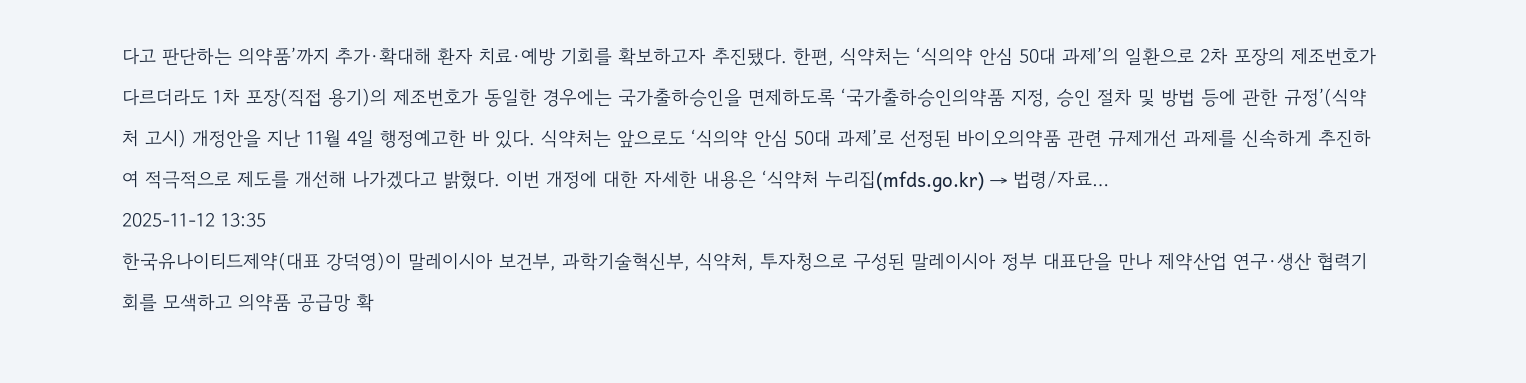다고 판단하는 의약품’까지 추가·확대해 환자 치료·예방 기회를 확보하고자 추진됐다. 한편, 식약처는 ‘식의약 안심 50대 과제’의 일환으로 2차 포장의 제조번호가 다르더라도 1차 포장(직접 용기)의 제조번호가 동일한 경우에는 국가출하승인을 면제하도록 ‘국가출하승인의약품 지정, 승인 절차 및 방법 등에 관한 규정’(식약처 고시) 개정안을 지난 11월 4일 행정예고한 바 있다. 식약처는 앞으로도 ‘식의약 안심 50대 과제’로 선정된 바이오의약품 관련 규제개선 과제를 신속하게 추진하여 적극적으로 제도를 개선해 나가겠다고 밝혔다. 이번 개정에 대한 자세한 내용은 ‘식약처 누리집(mfds.go.kr) → 법령/자료…
2025-11-12 13:35
한국유나이티드제약(대표 강덕영)이 말레이시아 보건부, 과학기술혁신부, 식약처, 투자청으로 구성된 말레이시아 정부 대표단을 만나 제약산업 연구·생산 협력기회를 모색하고 의약품 공급망 확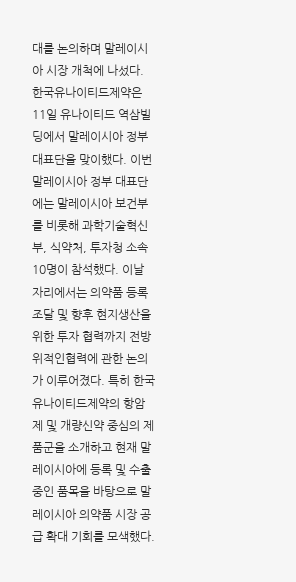대를 논의하며 말레이시아 시장 개척에 나섰다. 한국유나이티드제약은 11일 유나이티드 역삼빌딩에서 말레이시아 정부 대표단을 맞이했다. 이번 말레이시아 정부 대표단에는 말레이시아 보건부를 비롯해 과학기술혁신부, 식약처, 투자청 소속 10명이 참석했다. 이날 자리에서는 의약품 등록 조달 및 향후 현지생산을 위한 투자 협력까지 전방위적인협력에 관한 논의가 이루어졌다. 특히 한국유나이티드제약의 항암제 및 개량신약 중심의 제품군을 소개하고 현재 말레이시아에 등록 및 수출중인 품목을 바탕으로 말레이시아 의약품 시장 공급 확대 기회를 모색했다.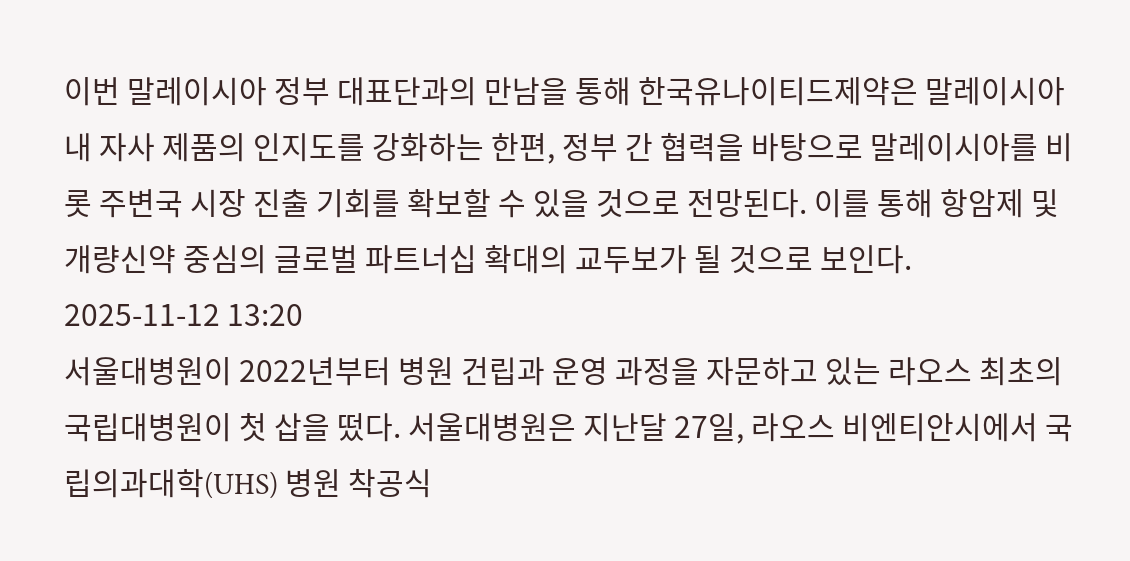이번 말레이시아 정부 대표단과의 만남을 통해 한국유나이티드제약은 말레이시아 내 자사 제품의 인지도를 강화하는 한편, 정부 간 협력을 바탕으로 말레이시아를 비롯 주변국 시장 진출 기회를 확보할 수 있을 것으로 전망된다. 이를 통해 항암제 및 개량신약 중심의 글로벌 파트너십 확대의 교두보가 될 것으로 보인다.
2025-11-12 13:20
서울대병원이 2022년부터 병원 건립과 운영 과정을 자문하고 있는 라오스 최초의 국립대병원이 첫 삽을 떴다. 서울대병원은 지난달 27일, 라오스 비엔티안시에서 국립의과대학(UHS) 병원 착공식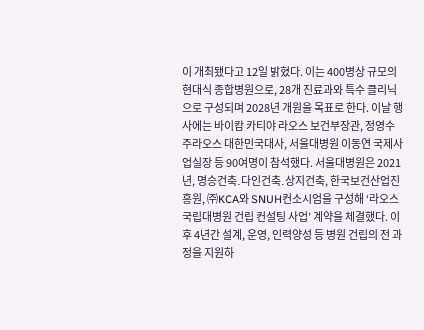이 개최됐다고 12일 밝혔다. 이는 400병상 규모의 현대식 종합병원으로, 28개 진료과와 특수 클리닉으로 구성되며 2028년 개원을 목표로 한다. 이날 행사에는 바이캄 카티야 라오스 보건부장관, 정영수 주라오스 대한민국대사, 서울대병원 이동연 국제사업실장 등 90여명이 참석했다. 서울대병원은 2021년, 명승건축․다인건축․상지건축, 한국보건산업진흥원, ㈜KCA와 SNUH컨소시엄을 구성해 ‘라오스 국립대병원 건립 컨설팅 사업’ 계약을 체결했다. 이후 4년간 설계, 운영, 인력양성 등 병원 건립의 전 과정을 지원하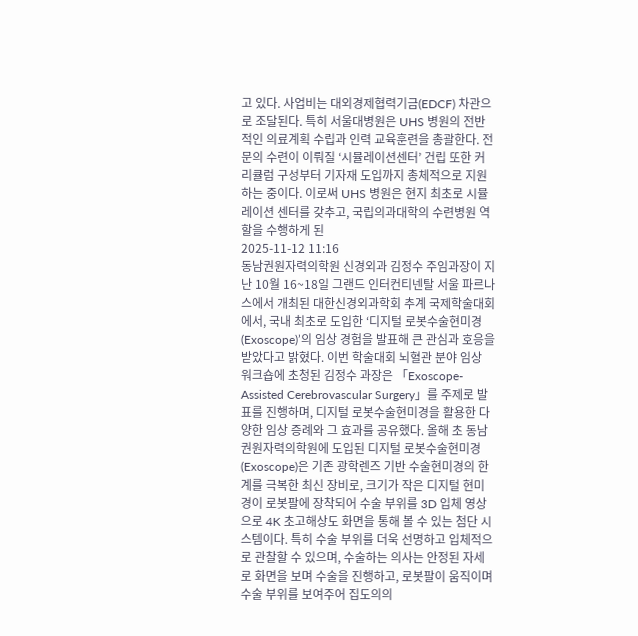고 있다. 사업비는 대외경제협력기금(EDCF) 차관으로 조달된다. 특히 서울대병원은 UHS 병원의 전반적인 의료계획 수립과 인력 교육훈련을 총괄한다. 전문의 수련이 이뤄질 ‘시뮬레이션센터’ 건립 또한 커리큘럼 구성부터 기자재 도입까지 총체적으로 지원하는 중이다. 이로써 UHS 병원은 현지 최초로 시뮬레이션 센터를 갖추고, 국립의과대학의 수련병원 역할을 수행하게 된
2025-11-12 11:16
동남권원자력의학원 신경외과 김정수 주임과장이 지난 10월 16~18일 그랜드 인터컨티넨탈 서울 파르나스에서 개최된 대한신경외과학회 추계 국제학술대회에서, 국내 최초로 도입한 ‘디지털 로봇수술현미경(Exoscope)’의 임상 경험을 발표해 큰 관심과 호응을 받았다고 밝혔다. 이번 학술대회 뇌혈관 분야 임상 워크숍에 초청된 김정수 과장은 「Exoscope-Assisted Cerebrovascular Surgery」를 주제로 발표를 진행하며, 디지털 로봇수술현미경을 활용한 다양한 임상 증례와 그 효과를 공유했다. 올해 초 동남권원자력의학원에 도입된 디지털 로봇수술현미경(Exoscope)은 기존 광학렌즈 기반 수술현미경의 한계를 극복한 최신 장비로, 크기가 작은 디지털 현미경이 로봇팔에 장착되어 수술 부위를 3D 입체 영상으로 4K 초고해상도 화면을 통해 볼 수 있는 첨단 시스템이다. 특히 수술 부위를 더욱 선명하고 입체적으로 관찰할 수 있으며, 수술하는 의사는 안정된 자세로 화면을 보며 수술을 진행하고, 로봇팔이 움직이며 수술 부위를 보여주어 집도의의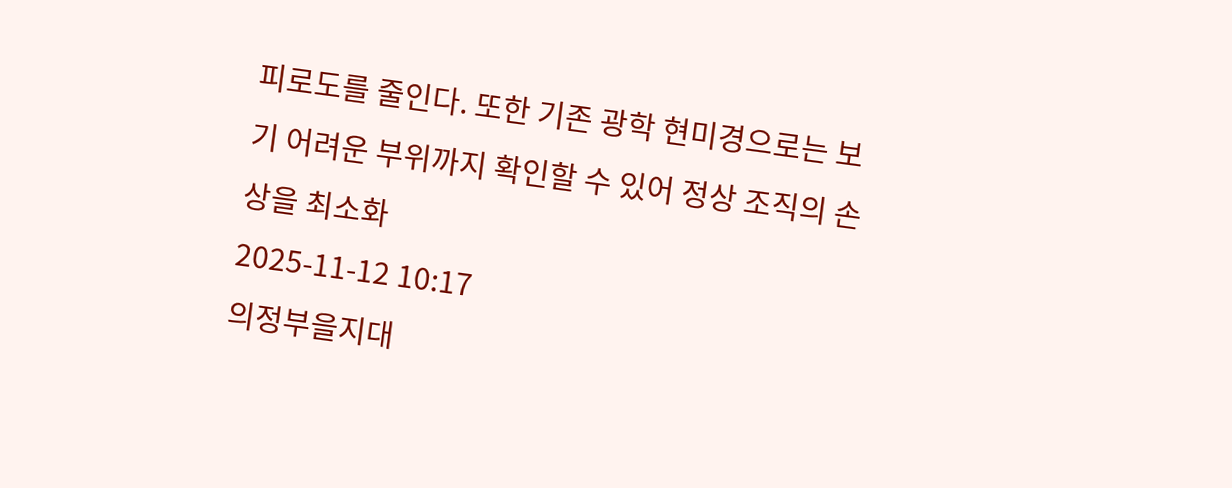피로도를 줄인다. 또한 기존 광학 현미경으로는 보기 어려운 부위까지 확인할 수 있어 정상 조직의 손상을 최소화
2025-11-12 10:17
의정부을지대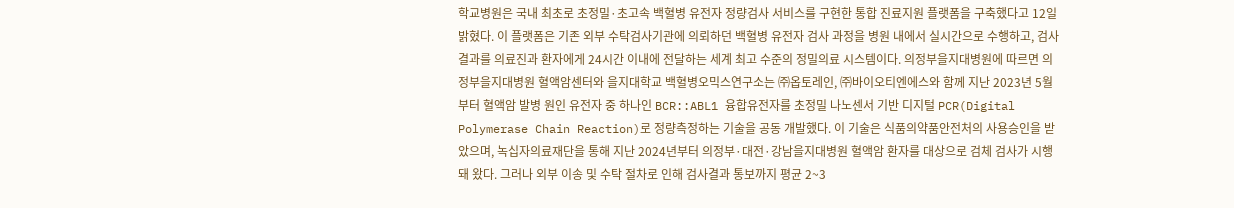학교병원은 국내 최초로 초정밀·초고속 백혈병 유전자 정량검사 서비스를 구현한 통합 진료지원 플랫폼을 구축했다고 12일 밝혔다. 이 플랫폼은 기존 외부 수탁검사기관에 의뢰하던 백혈병 유전자 검사 과정을 병원 내에서 실시간으로 수행하고, 검사 결과를 의료진과 환자에게 24시간 이내에 전달하는 세계 최고 수준의 정밀의료 시스템이다. 의정부을지대병원에 따르면 의정부을지대병원 혈액암센터와 을지대학교 백혈병오믹스연구소는 ㈜옵토레인, ㈜바이오티엔에스와 함께 지난 2023년 5월부터 혈액암 발병 원인 유전자 중 하나인 BCR::ABL1 융합유전자를 초정밀 나노센서 기반 디지털 PCR(Digital Polymerase Chain Reaction)로 정량측정하는 기술을 공동 개발했다. 이 기술은 식품의약품안전처의 사용승인을 받았으며, 녹십자의료재단을 통해 지난 2024년부터 의정부·대전·강남을지대병원 혈액암 환자를 대상으로 검체 검사가 시행돼 왔다. 그러나 외부 이송 및 수탁 절차로 인해 검사결과 통보까지 평균 2~3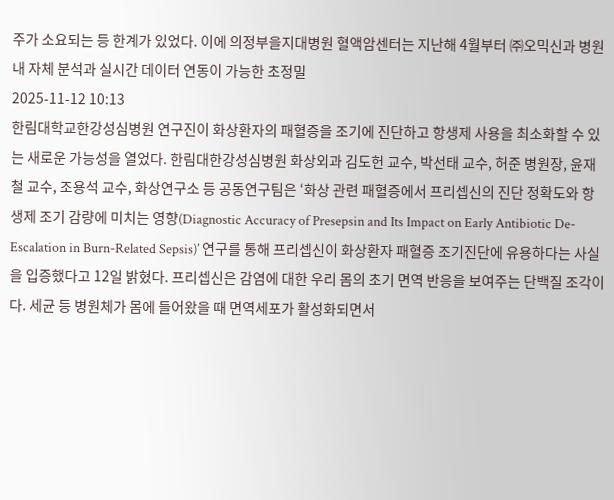주가 소요되는 등 한계가 있었다. 이에 의정부을지대병원 혈액암센터는 지난해 4월부터 ㈜오믹신과 병원 내 자체 분석과 실시간 데이터 연동이 가능한 초정밀
2025-11-12 10:13
한림대학교한강성심병원 연구진이 화상환자의 패혈증을 조기에 진단하고 항생제 사용을 최소화할 수 있는 새로운 가능성을 열었다. 한림대한강성심병원 화상외과 김도헌 교수, 박선태 교수, 허준 병원장, 윤재철 교수, 조용석 교수, 화상연구소 등 공동연구팀은 ‘화상 관련 패혈증에서 프리셉신의 진단 정확도와 항생제 조기 감량에 미치는 영향(Diagnostic Accuracy of Presepsin and Its Impact on Early Antibiotic De-Escalation in Burn-Related Sepsis)’ 연구를 통해 프리셉신이 화상환자 패혈증 조기진단에 유용하다는 사실을 입증했다고 12일 밝혔다. 프리셉신은 감염에 대한 우리 몸의 초기 면역 반응을 보여주는 단백질 조각이다. 세균 등 병원체가 몸에 들어왔을 때 면역세포가 활성화되면서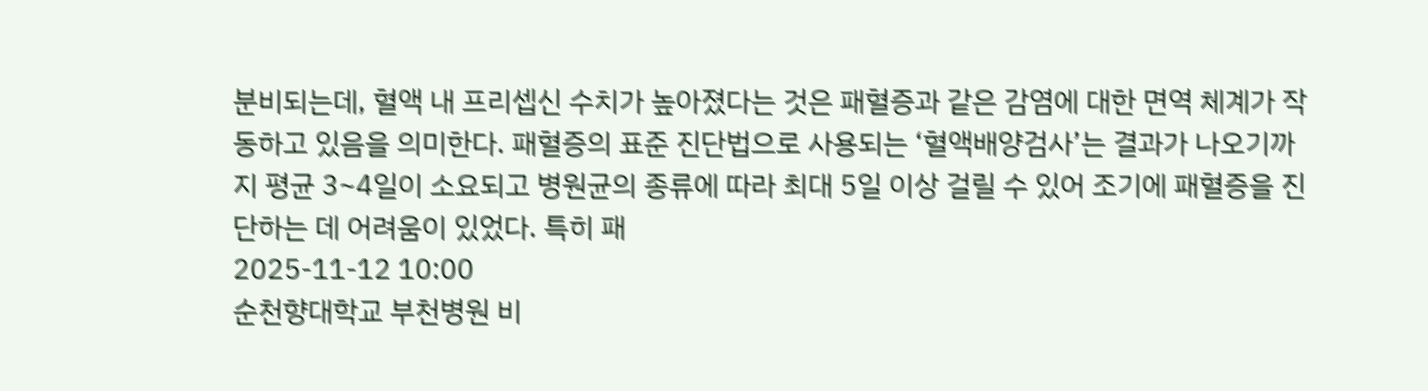분비되는데, 혈액 내 프리셉신 수치가 높아졌다는 것은 패혈증과 같은 감염에 대한 면역 체계가 작동하고 있음을 의미한다. 패혈증의 표준 진단법으로 사용되는 ‘혈액배양검사’는 결과가 나오기까지 평균 3~4일이 소요되고 병원균의 종류에 따라 최대 5일 이상 걸릴 수 있어 조기에 패혈증을 진단하는 데 어려움이 있었다. 특히 패
2025-11-12 10:00
순천향대학교 부천병원 비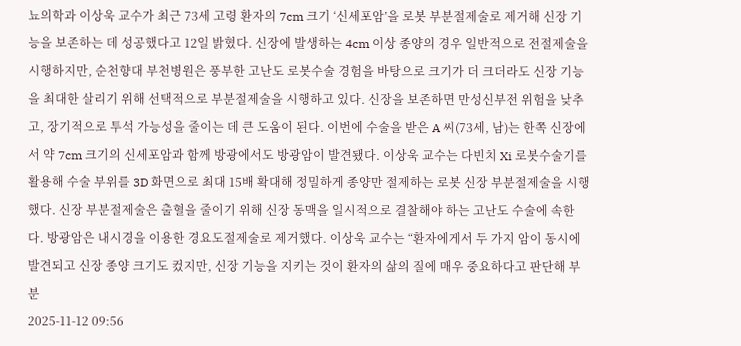뇨의학과 이상욱 교수가 최근 73세 고령 환자의 7cm 크기 ‘신세포암’을 로봇 부분절제술로 제거해 신장 기능을 보존하는 데 성공했다고 12일 밝혔다. 신장에 발생하는 4cm 이상 종양의 경우 일반적으로 전절제술을 시행하지만, 순천향대 부천병원은 풍부한 고난도 로봇수술 경험을 바탕으로 크기가 더 크더라도 신장 기능을 최대한 살리기 위해 선택적으로 부분절제술을 시행하고 있다. 신장을 보존하면 만성신부전 위험을 낮추고, 장기적으로 투석 가능성을 줄이는 데 큰 도움이 된다. 이번에 수술을 받은 A 씨(73세, 남)는 한쪽 신장에서 약 7cm 크기의 신세포암과 함께 방광에서도 방광암이 발견됐다. 이상욱 교수는 다빈치 Xi 로봇수술기를 활용해 수술 부위를 3D 화면으로 최대 15배 확대해 정밀하게 종양만 절제하는 로봇 신장 부분절제술을 시행했다. 신장 부분절제술은 출혈을 줄이기 위해 신장 동맥을 일시적으로 결찰해야 하는 고난도 수술에 속한다. 방광암은 내시경을 이용한 경요도절제술로 제거했다. 이상욱 교수는 “환자에게서 두 가지 암이 동시에 발견되고 신장 종양 크기도 컸지만, 신장 기능을 지키는 것이 환자의 삶의 질에 매우 중요하다고 판단해 부분
2025-11-12 09:56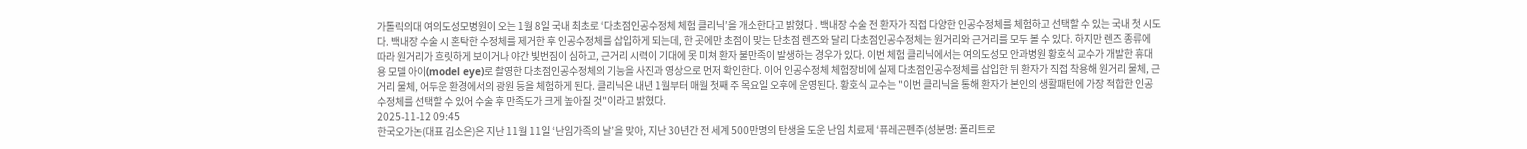가톨릭의대 여의도성모병원이 오는 1월 8일 국내 최초로 ‘다초점인공수정체 체험 클리닉’을 개소한다고 밝혔다 . 백내장 수술 전 환자가 직접 다양한 인공수정체를 체험하고 선택할 수 있는 국내 첫 시도다. 백내장 수술 시 혼탁한 수정체를 제거한 후 인공수정체를 삽입하게 되는데, 한 곳에만 초점이 맞는 단초점 렌즈와 달리 다초점인공수정체는 원거리와 근거리를 모두 볼 수 있다. 하지만 렌즈 종류에 따라 원거리가 흐릿하게 보이거나 야간 빛번짐이 심하고, 근거리 시력이 기대에 못 미쳐 환자 불만족이 발생하는 경우가 있다. 이번 체험 클리닉에서는 여의도성모 안과병원 황호식 교수가 개발한 휴대용 모델 아이(model eye)로 촬영한 다초점인공수정체의 기능을 사진과 영상으로 먼저 확인한다. 이어 인공수정체 체험장비에 실제 다초점인공수정체를 삽입한 뒤 환자가 직접 착용해 원거리 물체, 근거리 물체, 어두운 환경에서의 광원 등을 체험하게 된다. 클리닉은 내년 1월부터 매월 첫째 주 목요일 오후에 운영된다. 황호식 교수는 "이번 클리닉을 통해 환자가 본인의 생활패턴에 가장 적합한 인공수정체를 선택할 수 있어 수술 후 만족도가 크게 높아질 것"이라고 밝혔다.
2025-11-12 09:45
한국오가논(대표 김소은)은 지난 11월 11일 ‘난임가족의 날’을 맞아, 지난 30년간 전 세계 500만명의 탄생을 도운 난임 치료제 ‘퓨레곤펜주(성분명: 폴리트로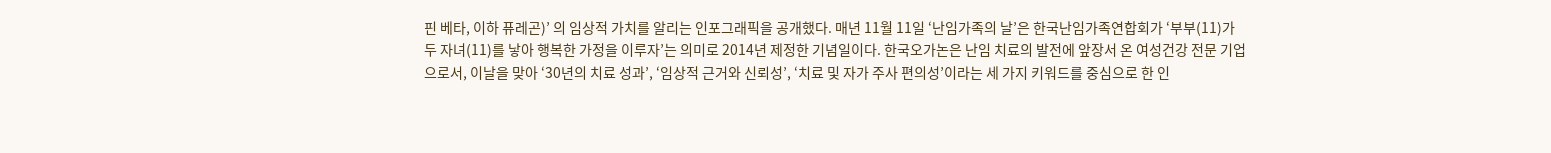핀 베타, 이하 퓨레곤)’ 의 임상적 가치를 알리는 인포그래픽을 공개했다. 매년 11월 11일 ‘난임가족의 날’은 한국난임가족연합회가 ‘부부(11)가 두 자녀(11)를 낳아 행복한 가정을 이루자’는 의미로 2014년 제정한 기념일이다. 한국오가논은 난임 치료의 발전에 앞장서 온 여성건강 전문 기업으로서, 이날을 맞아 ‘30년의 치료 성과’, ‘임상적 근거와 신뢰성’, ‘치료 및 자가 주사 편의성’이라는 세 가지 키워드를 중심으로 한 인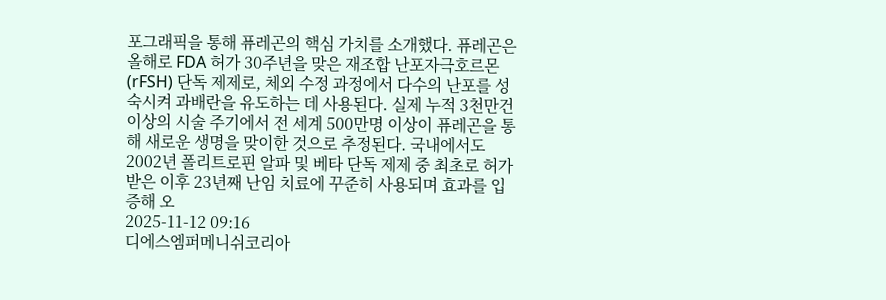포그래픽을 통해 퓨레곤의 핵심 가치를 소개했다. 퓨레곤은 올해로 FDA 허가 30주년을 맞은 재조합 난포자극호르몬(rFSH) 단독 제제로, 체외 수정 과정에서 다수의 난포를 성숙시켜 과배란을 유도하는 데 사용된다. 실제 누적 3천만건 이상의 시술 주기에서 전 세계 500만명 이상이 퓨레곤을 통해 새로운 생명을 맞이한 것으로 추정된다. 국내에서도 2002년 폴리트로핀 알파 및 베타 단독 제제 중 최초로 허가받은 이후 23년째 난임 치료에 꾸준히 사용되며 효과를 입증해 오
2025-11-12 09:16
디에스엠퍼메니쉬코리아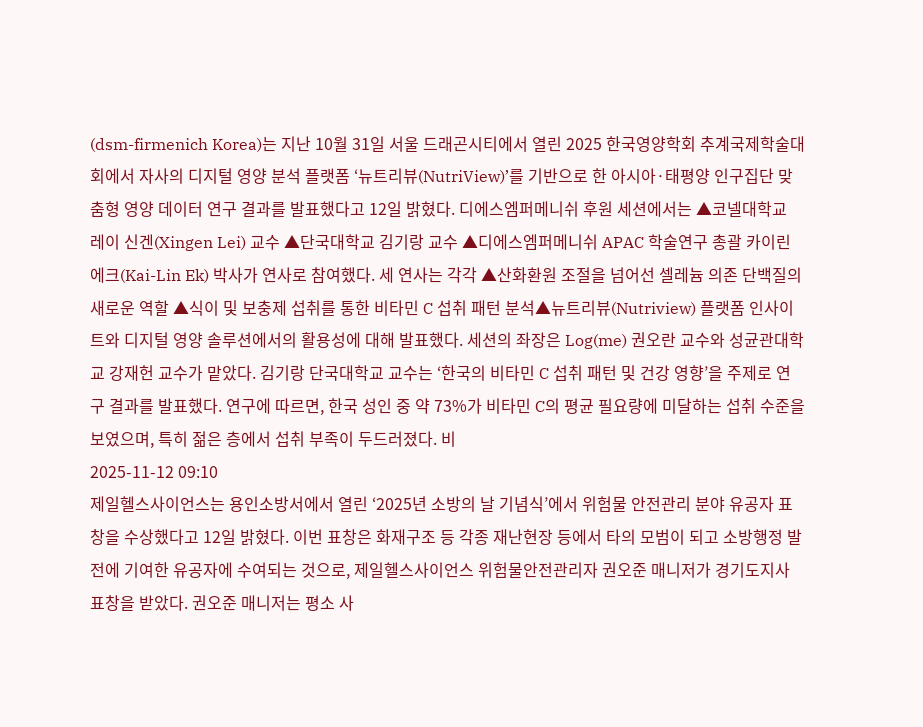(dsm-firmenich Korea)는 지난 10월 31일 서울 드래곤시티에서 열린 2025 한국영양학회 추계국제학술대회에서 자사의 디지털 영양 분석 플랫폼 ‘뉴트리뷰(NutriView)’를 기반으로 한 아시아·태평양 인구집단 맞춤형 영양 데이터 연구 결과를 발표했다고 12일 밝혔다. 디에스엠퍼메니쉬 후원 세션에서는 ▲코넬대학교 레이 신겐(Xingen Lei) 교수 ▲단국대학교 김기랑 교수 ▲디에스엠퍼메니쉬 APAC 학술연구 총괄 카이린 에크(Kai-Lin Ek) 박사가 연사로 참여했다. 세 연사는 각각 ▲산화환원 조절을 넘어선 셀레늄 의존 단백질의 새로운 역할 ▲식이 및 보충제 섭취를 통한 비타민 C 섭취 패턴 분석▲뉴트리뷰(Nutriview) 플랫폼 인사이트와 디지털 영양 솔루션에서의 활용성에 대해 발표했다. 세션의 좌장은 Log(me) 권오란 교수와 성균관대학교 강재헌 교수가 맡았다. 김기랑 단국대학교 교수는 ‘한국의 비타민 C 섭취 패턴 및 건강 영향’을 주제로 연구 결과를 발표했다. 연구에 따르면, 한국 성인 중 약 73%가 비타민 C의 평균 필요량에 미달하는 섭취 수준을 보였으며, 특히 젊은 층에서 섭취 부족이 두드러졌다. 비
2025-11-12 09:10
제일헬스사이언스는 용인소방서에서 열린 ‘2025년 소방의 날 기념식’에서 위험물 안전관리 분야 유공자 표창을 수상했다고 12일 밝혔다. 이번 표창은 화재구조 등 각종 재난현장 등에서 타의 모범이 되고 소방행정 발전에 기여한 유공자에 수여되는 것으로, 제일헬스사이언스 위험물안전관리자 권오준 매니저가 경기도지사 표창을 받았다. 권오준 매니저는 평소 사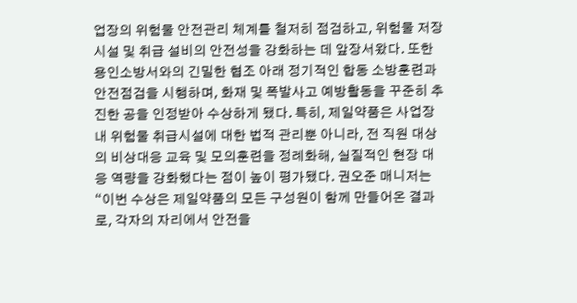업장의 위험물 안전관리 체계를 철저히 점검하고, 위험물 저장시설 및 취급 설비의 안전성을 강화하는 데 앞장서왔다. 또한 용인소방서와의 긴밀한 협조 아래 정기적인 합동 소방훈련과 안전점검을 시행하며, 화재 및 폭발사고 예방활동을 꾸준히 추진한 공을 인정받아 수상하게 됐다. 특히, 제일약품은 사업장 내 위험물 취급시설에 대한 법적 관리뿐 아니라, 전 직원 대상의 비상대응 교육 및 모의훈련을 정례화해, 실질적인 현장 대응 역량을 강화했다는 점이 높이 평가됐다. 권오준 매니저는 “이번 수상은 제일약품의 모든 구성원이 함께 만들어온 결과로, 각자의 자리에서 안전을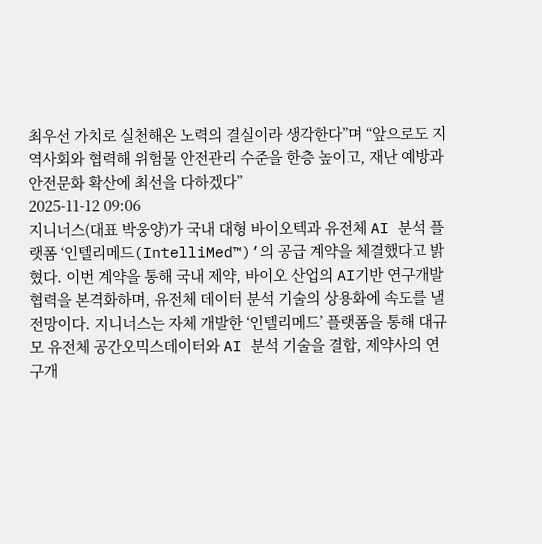최우선 가치로 실천해온 노력의 결실이라 생각한다”며 “앞으로도 지역사회와 협력해 위험물 안전관리 수준을 한층 높이고, 재난 예방과 안전문화 확산에 최선을 다하겠다”
2025-11-12 09:06
지니너스(대표 박웅양)가 국내 대형 바이오텍과 유전체 AI 분석 플랫폼 ‘인텔리메드(IntelliMed™)’의 공급 계약을 체결했다고 밝혔다. 이번 계약을 통해 국내 제약, 바이오 산업의 AI기반 연구개발 협력을 본격화하며, 유전체 데이터 분석 기술의 상용화에 속도를 낼 전망이다. 지니너스는 자체 개발한 ‘인텔리메드’ 플랫폼을 통해 대규모 유전체 공간오믹스데이터와 AI 분석 기술을 결합, 제약사의 연구개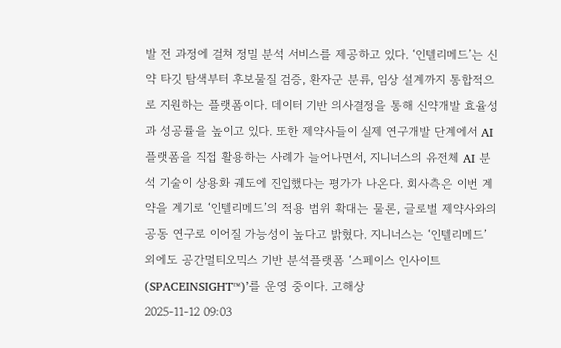발 전 과정에 걸쳐 정밀 분석 서비스를 제공하고 있다. ‘인텔리메드’는 신약 타깃 탐색부터 후보물질 검증, 환자군 분류, 임상 설계까지 통합적으로 지원하는 플랫폼이다. 데이터 기반 의사결정을 통해 신약개발 효율성과 성공률을 높이고 있다. 또한 제약사들이 실제 연구개발 단계에서 AI 플랫폼을 직접 활용하는 사례가 늘어나면서, 지니너스의 유전체 AI 분석 기술이 상용화 궤도에 진입했다는 평가가 나온다. 회사측은 이번 계약을 계기로 ‘인텔리메드’의 적용 범위 확대는 물론, 글로벌 제약사와의 공동 연구로 이어질 가능성이 높다고 밝혔다. 지니너스는 ‘인텔리메드’ 외에도 공간멀티오믹스 기반 분석플랫폼 ‘스페이스 인사이트(SPACEINSIGHT™)’를 운영 중이다. 고해상
2025-11-12 09:03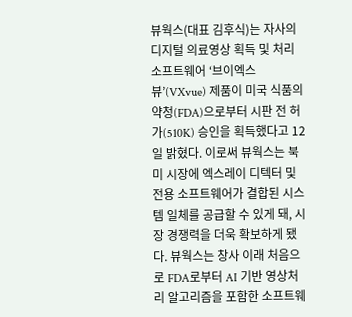뷰웍스(대표 김후식)는 자사의 디지털 의료영상 획득 및 처리 소프트웨어 ‘브이엑스뷰’(VXvue) 제품이 미국 식품의약청(FDA)으로부터 시판 전 허가(510K) 승인을 획득했다고 12일 밝혔다. 이로써 뷰웍스는 북미 시장에 엑스레이 디텍터 및 전용 소프트웨어가 결합된 시스템 일체를 공급할 수 있게 돼, 시장 경쟁력을 더욱 확보하게 됐다. 뷰웍스는 창사 이래 처음으로 FDA로부터 AI 기반 영상처리 알고리즘을 포함한 소프트웨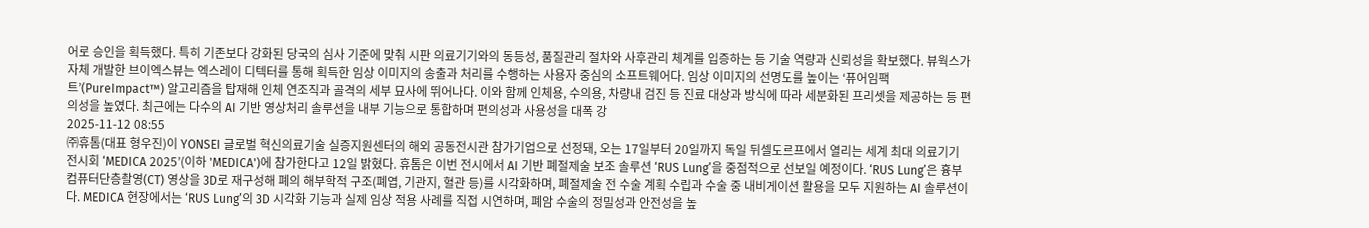어로 승인을 획득했다. 특히 기존보다 강화된 당국의 심사 기준에 맞춰 시판 의료기기와의 동등성, 품질관리 절차와 사후관리 체계를 입증하는 등 기술 역량과 신뢰성을 확보했다. 뷰웍스가 자체 개발한 브이엑스뷰는 엑스레이 디텍터를 통해 획득한 임상 이미지의 송출과 처리를 수행하는 사용자 중심의 소프트웨어다. 임상 이미지의 선명도를 높이는 ‘퓨어임팩트’(PureImpact™) 알고리즘을 탑재해 인체 연조직과 골격의 세부 묘사에 뛰어나다. 이와 함께 인체용, 수의용, 차량내 검진 등 진료 대상과 방식에 따라 세분화된 프리셋을 제공하는 등 편의성을 높였다. 최근에는 다수의 AI 기반 영상처리 솔루션을 내부 기능으로 통합하며 편의성과 사용성을 대폭 강
2025-11-12 08:55
㈜휴톰(대표 형우진)이 YONSEI 글로벌 혁신의료기술 실증지원센터의 해외 공동전시관 참가기업으로 선정돼, 오는 17일부터 20일까지 독일 뒤셀도르프에서 열리는 세계 최대 의료기기 전시회 ‘MEDICA 2025’(이하 'MEDICA')에 참가한다고 12일 밝혔다. 휴톰은 이번 전시에서 AI 기반 폐절제술 보조 솔루션 ‘RUS Lung’을 중점적으로 선보일 예정이다. ‘RUS Lung’은 흉부 컴퓨터단층촬영(CT) 영상을 3D로 재구성해 폐의 해부학적 구조(폐엽, 기관지, 혈관 등)를 시각화하며, 폐절제술 전 수술 계획 수립과 수술 중 내비게이션 활용을 모두 지원하는 AI 솔루션이다. MEDICA 현장에서는 ‘RUS Lung’의 3D 시각화 기능과 실제 임상 적용 사례를 직접 시연하며, 폐암 수술의 정밀성과 안전성을 높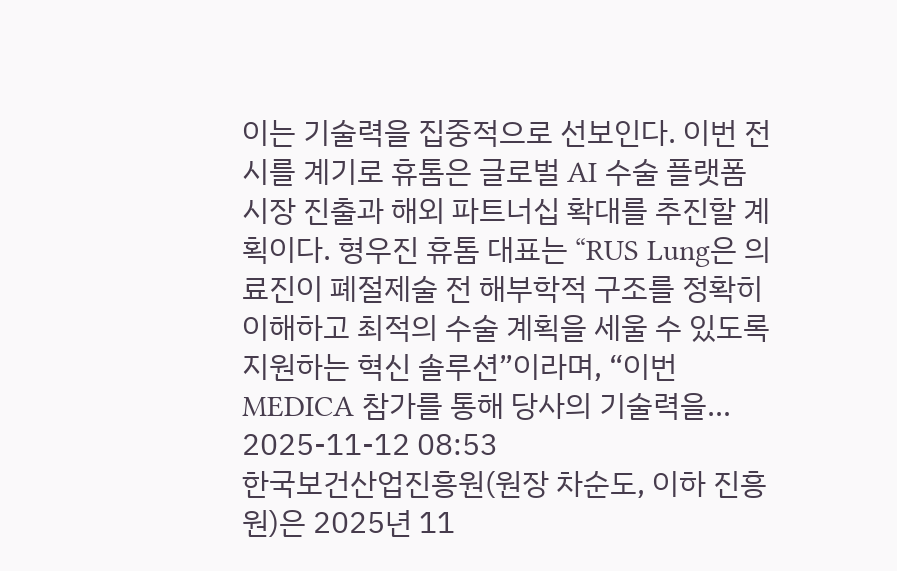이는 기술력을 집중적으로 선보인다. 이번 전시를 계기로 휴톰은 글로벌 AI 수술 플랫폼 시장 진출과 해외 파트너십 확대를 추진할 계획이다. 형우진 휴톰 대표는 “RUS Lung은 의료진이 폐절제술 전 해부학적 구조를 정확히 이해하고 최적의 수술 계획을 세울 수 있도록 지원하는 혁신 솔루션”이라며, “이번 MEDICA 참가를 통해 당사의 기술력을…
2025-11-12 08:53
한국보건산업진흥원(원장 차순도, 이하 진흥원)은 2025년 11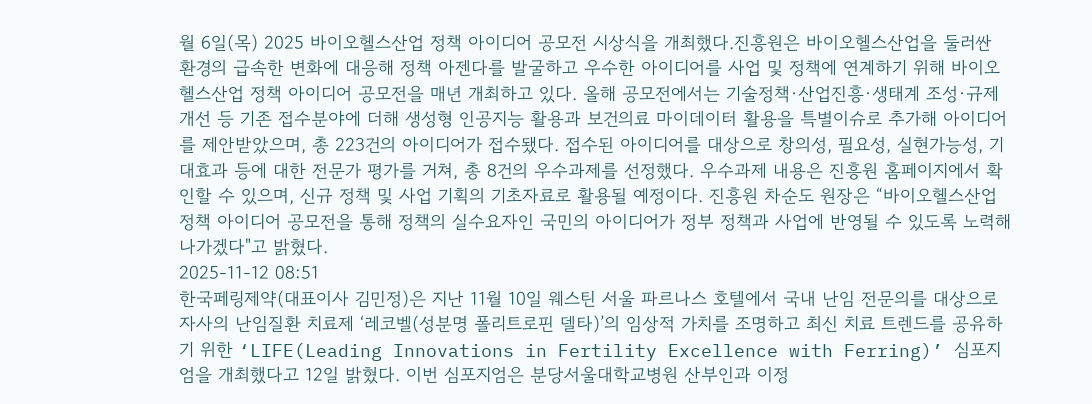월 6일(목) 2025 바이오헬스산업 정책 아이디어 공모전 시상식을 개최했다.진흥원은 바이오헬스산업을 둘러싼 환경의 급속한 변화에 대응해 정책 아젠다를 발굴하고 우수한 아이디어를 사업 및 정책에 연계하기 위해 바이오헬스산업 정책 아이디어 공모전을 매년 개최하고 있다. 올해 공모전에서는 기술정책·산업진흥·생태계 조성·규제개선 등 기존 접수분야에 더해 생성형 인공지능 활용과 보건의료 마이데이터 활용을 특별이슈로 추가해 아이디어를 제안받았으며, 총 223건의 아이디어가 접수됐다. 접수된 아이디어를 대상으로 창의성, 필요성, 실현가능성, 기대효과 등에 대한 전문가 평가를 거쳐, 총 8건의 우수과제를 선정했다. 우수과제 내용은 진흥원 홈페이지에서 확인할 수 있으며, 신규 정책 및 사업 기획의 기초자료로 활용될 예정이다. 진흥원 차순도 원장은 “바이오헬스산업 정책 아이디어 공모전을 통해 정책의 실수요자인 국민의 아이디어가 정부 정책과 사업에 반영될 수 있도록 노력해 나가겠다"고 밝혔다.
2025-11-12 08:51
한국페링제약(대표이사 김민정)은 지난 11월 10일 웨스틴 서울 파르나스 호텔에서 국내 난임 전문의를 대상으로 자사의 난임질환 치료제 ‘레코벨(성분명 폴리트로핀 델타)’의 임상적 가치를 조명하고 최신 치료 트렌드를 공유하기 위한 ‘LIFE(Leading Innovations in Fertility Excellence with Ferring)’ 심포지엄을 개최했다고 12일 밝혔다. 이번 심포지엄은 분당서울대학교병원 산부인과 이정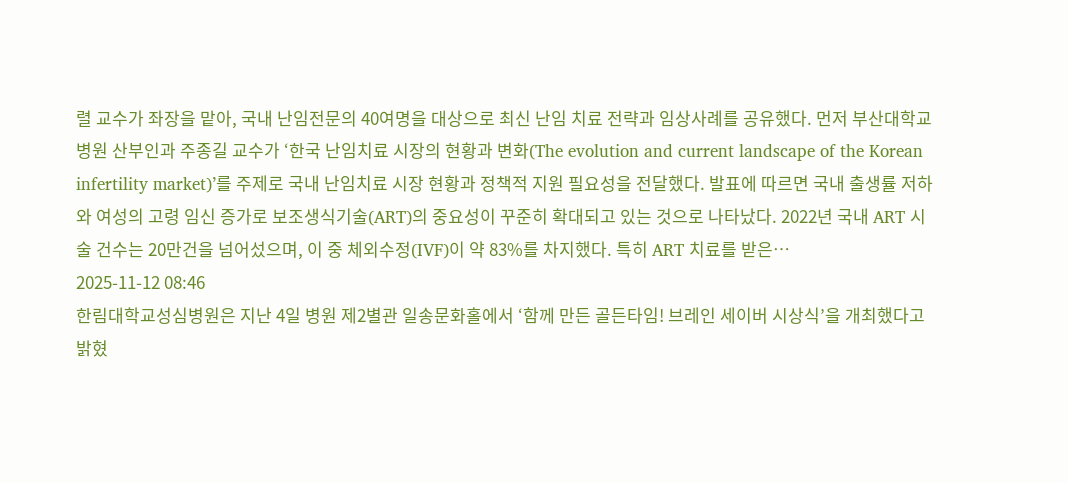렬 교수가 좌장을 맡아, 국내 난임전문의 40여명을 대상으로 최신 난임 치료 전략과 임상사례를 공유했다. 먼저 부산대학교병원 산부인과 주종길 교수가 ‘한국 난임치료 시장의 현황과 변화(The evolution and current landscape of the Korean infertility market)’를 주제로 국내 난임치료 시장 현황과 정책적 지원 필요성을 전달했다. 발표에 따르면 국내 출생률 저하와 여성의 고령 임신 증가로 보조생식기술(ART)의 중요성이 꾸준히 확대되고 있는 것으로 나타났다. 2022년 국내 ART 시술 건수는 20만건을 넘어섰으며, 이 중 체외수정(IVF)이 약 83%를 차지했다. 특히 ART 치료를 받은…
2025-11-12 08:46
한림대학교성심병원은 지난 4일 병원 제2별관 일송문화홀에서 ‘함께 만든 골든타임! 브레인 세이버 시상식’을 개최했다고 밝혔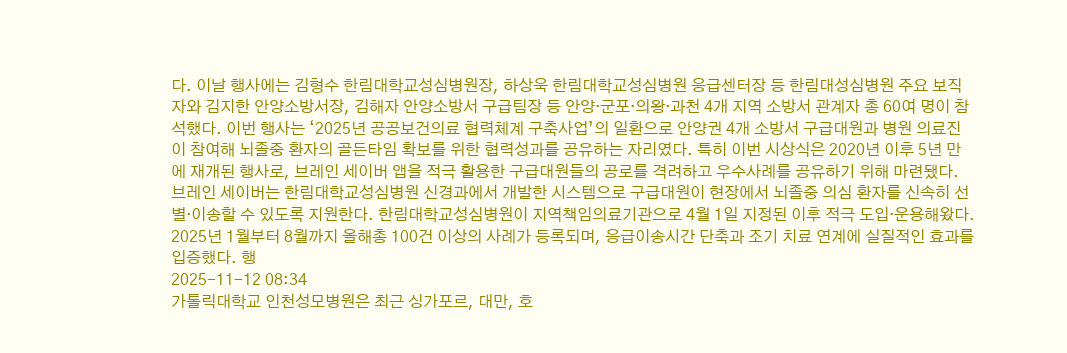다. 이날 행사에는 김형수 한림대학교성심병원장, 하상욱 한림대학교성심병원 응급센터장 등 한림대성심병원 주요 보직자와 김지한 안양소방서장, 김해자 안양소방서 구급팀장 등 안양·군포·의왕·과천 4개 지역 소방서 관계자 총 60여 명이 참석했다. 이번 행사는 ‘2025년 공공보건의료 협력체계 구축사업’의 일환으로 안양권 4개 소방서 구급대원과 병원 의료진이 참여해 뇌졸중 환자의 골든타임 확보를 위한 협력성과를 공유하는 자리였다. 특히 이번 시상식은 2020년 이후 5년 만에 재개된 행사로, 브레인 세이버 앱을 적극 활용한 구급대원들의 공로를 격려하고 우수사례를 공유하기 위해 마련됐다. 브레인 세이버는 한림대학교성심병원 신경과에서 개발한 시스템으로 구급대원이 현장에서 뇌졸중 의심 환자를 신속히 선별·이송할 수 있도록 지원한다. 한림대학교성심병원이 지역책임의료기관으로 4월 1일 지정된 이후 적극 도입·운용해왔다. 2025년 1월부터 8월까지 올해총 100건 이상의 사례가 등록되며, 응급이송시간 단축과 조기 치료 연계에 실질적인 효과를 입증했다. 행
2025-11-12 08:34
가톨릭대학교 인천성모병원은 최근 싱가포르, 대만, 호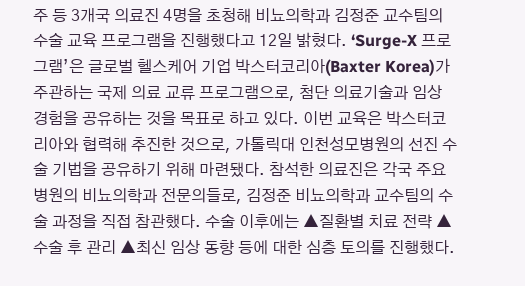주 등 3개국 의료진 4명을 초청해 비뇨의학과 김정준 교수팀의 수술 교육 프로그램을 진행했다고 12일 밝혔다. ‘Surge-X 프로그램’은 글로벌 헬스케어 기업 박스터코리아(Baxter Korea)가 주관하는 국제 의료 교류 프로그램으로, 첨단 의료기술과 임상 경험을 공유하는 것을 목표로 하고 있다. 이번 교육은 박스터코리아와 협력해 추진한 것으로, 가톨릭대 인천성모병원의 선진 수술 기법을 공유하기 위해 마련됐다. 참석한 의료진은 각국 주요 병원의 비뇨의학과 전문의들로, 김정준 비뇨의학과 교수팀의 수술 과정을 직접 참관했다. 수술 이후에는 ▲질환별 치료 전략 ▲수술 후 관리 ▲최신 임상 동향 등에 대한 심층 토의를 진행했다.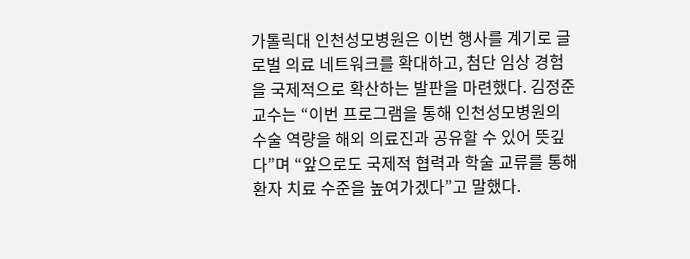가톨릭대 인천성모병원은 이번 행사를 계기로 글로벌 의료 네트워크를 확대하고, 첨단 임상 경험을 국제적으로 확산하는 발판을 마련했다. 김정준 교수는 “이번 프로그램을 통해 인천성모병원의 수술 역량을 해외 의료진과 공유할 수 있어 뜻깊다”며 “앞으로도 국제적 협력과 학술 교류를 통해 환자 치료 수준을 높여가겠다”고 말했다.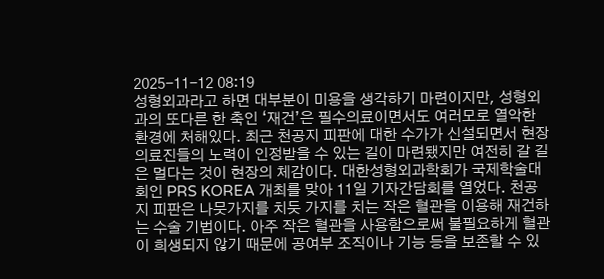2025-11-12 08:19
성형외과라고 하면 대부분이 미용을 생각하기 마련이지만, 성형외과의 또다른 한 축인 ‘재건’은 필수의료이면서도 여러모로 열악한 환경에 처해있다. 최근 천공지 피판에 대한 수가가 신설되면서 현장 의료진들의 노력이 인정받을 수 있는 길이 마련됐지만 여전히 갈 길은 멀다는 것이 현장의 체감이다. 대한성형외과학회가 국제학술대회인 PRS KOREA 개최를 맞아 11일 기자간담회를 열었다. 천공지 피판은 나뭇가지를 치듯 가지를 치는 작은 혈관을 이용해 재건하는 수술 기법이다. 아주 작은 혈관을 사용함으로써 불필요하게 혈관이 희생되지 않기 때문에 공여부 조직이나 기능 등을 보존할 수 있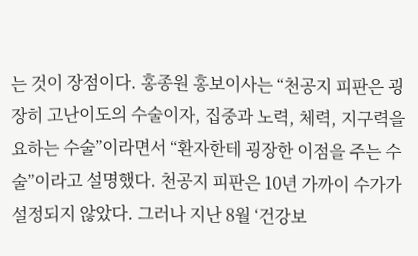는 것이 장점이다. 홍종원 홍보이사는 “천공지 피판은 굉장히 고난이도의 수술이자, 집중과 노력, 체력, 지구력을 요하는 수술”이라면서 “환자한테 굉장한 이점을 주는 수술”이라고 설명했다. 천공지 피판은 10년 가까이 수가가 설정되지 않았다. 그러나 지난 8월 ‘건강보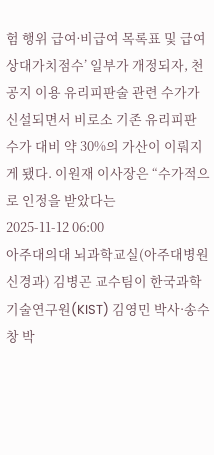험 행위 급여∙비급여 목록표 및 급여 상대가치점수’ 일부가 개정되자, 천공지 이용 유리피판술 관련 수가가 신설되면서 비로소 기존 유리피판 수가 대비 약 30%의 가산이 이뤄지게 됐다. 이원재 이사장은 “수가적으로 인정을 받았다는
2025-11-12 06:00
아주대의대 뇌과학교실(아주대병원 신경과) 김병곤 교수팀이 한국과학기술연구원(KIST) 김영민 박사·송수창 박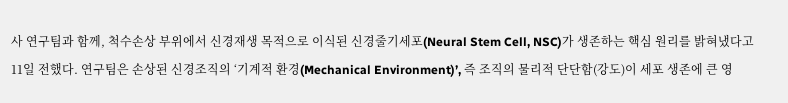사 연구팀과 함께, 척수손상 부위에서 신경재생 목적으로 이식된 신경줄기세포(Neural Stem Cell, NSC)가 생존하는 핵심 원리를 밝혀냈다고 11일 전했다. 연구팀은 손상된 신경조직의 ‘기계적 환경(Mechanical Environment)’, 즉 조직의 물리적 단단함(강도)이 세포 생존에 큰 영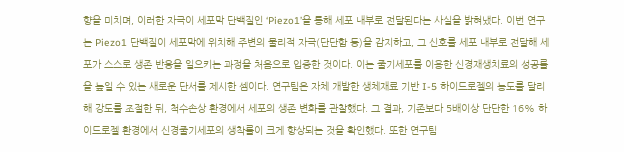향을 미치며, 이러한 자극이 세포막 단백질인 ‘Piezo1’을 통해 세포 내부로 전달된다는 사실을 밝혀냈다. 이번 연구는 Piezo1 단백질이 세포막에 위치해 주변의 물리적 자극(단단함 등)을 감지하고, 그 신호를 세포 내부로 전달해 세포가 스스로 생존 반응을 일으키는 과정을 처음으로 입증한 것이다. 이는 줄기세포를 이용한 신경재생치료의 성공률을 높일 수 있는 새로운 단서를 제시한 셈이다. 연구팀은 자체 개발한 생체재료 기반 I-5 하이드로젤의 농도를 달리해 강도를 조절한 뒤, 척수손상 환경에서 세포의 생존 변화를 관찰했다. 그 결과, 기존보다 5배이상 단단한 16% 하이드로젤 환경에서 신경줄기세포의 생착률이 크게 향상되는 것을 확인했다. 또한 연구팀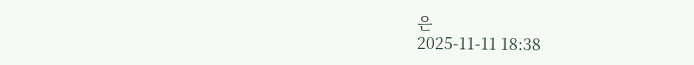은
2025-11-11 18:38